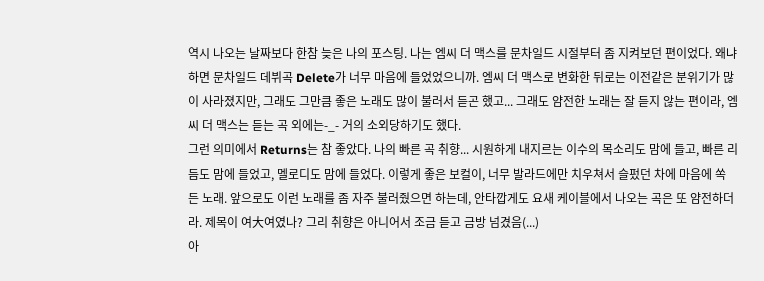역시 나오는 날짜보다 한참 늦은 나의 포스팅. 나는 엠씨 더 맥스를 문차일드 시절부터 좀 지켜보던 편이었다. 왜냐하면 문차일드 데뷔곡 Delete가 너무 마음에 들었었으니까. 엠씨 더 맥스로 변화한 뒤로는 이전같은 분위기가 많이 사라졌지만, 그래도 그만큼 좋은 노래도 많이 불러서 듣곤 했고... 그래도 얌전한 노래는 잘 듣지 않는 편이라, 엠씨 더 맥스는 듣는 곡 외에는-_- 거의 소외당하기도 했다.
그런 의미에서 Returns는 참 좋았다. 나의 빠른 곡 취향... 시원하게 내지르는 이수의 목소리도 맘에 들고, 빠른 리듬도 맘에 들었고, 멜로디도 맘에 들었다. 이렇게 좋은 보컬이, 너무 발라드에만 치우쳐서 슬펐던 차에 마음에 쏙 든 노래. 앞으로도 이런 노래를 좀 자주 불러줬으면 하는데, 안타깝게도 요새 케이블에서 나오는 곡은 또 얌전하더라. 제목이 여大여였나? 그리 취향은 아니어서 조금 듣고 금방 넘겼음(...)
아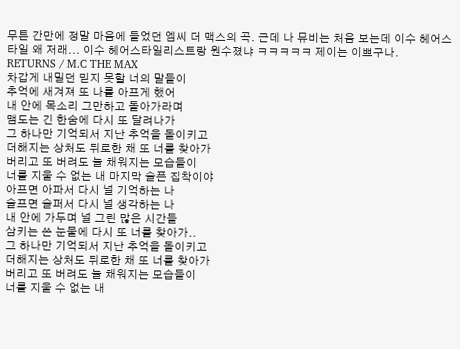무튼 간만에 정말 마음에 들었던 엠씨 더 맥스의 곡. 근데 나 뮤비는 처음 보는데 이수 헤어스타일 왜 저래... 이수 헤어스타일리스트랑 원수졌냐 ㅋㅋㅋㅋㅋ 제이는 이쁘구나.
RETURNS / M.C THE MAX
차갑게 내밀던 믿지 못할 너의 말들이
추억에 새겨져 또 나를 아프게 했어
내 안에 목소리 그만하고 돌아가라며
맴도는 긴 한숨에 다시 또 달려나가
그 하나만 기억되서 지난 추억을 돌이키고
더해지는 상처도 뒤로한 채 또 너를 찾아가
버리고 또 버려도 늘 채워지는 모습들이
너를 지울 수 없는 내 마지막 슬픈 집착이야
아프면 아파서 다시 널 기억하는 나
슬프면 슬퍼서 다시 널 생각하는 나
내 안에 가두며 널 그린 많은 시간들
삼키는 쓴 눈물에 다시 또 너를 찾아가..
그 하나만 기억되서 지난 추억을 돌이키고
더해지는 상처도 뒤로한 채 또 너를 찾아가
버리고 또 버려도 늘 채워지는 모습들이
너를 지울 수 없는 내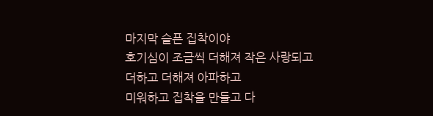마지막 슬픈 집착이야
호기심이 조금씩 더해져 작은 사랑되고
더하고 더해져 아파하고
미워하고 집착을 만들고 다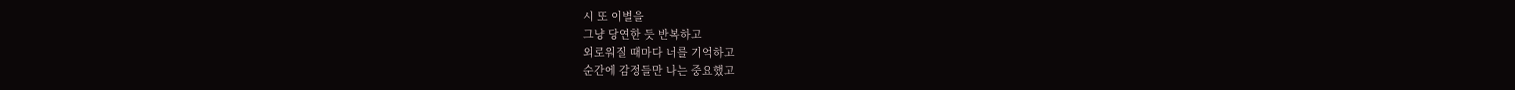시 또 이별을
그냥 당연한 듯 반복하고
외로워질 때마다 너를 기억하고
순간에 감정들만 나는 중요했고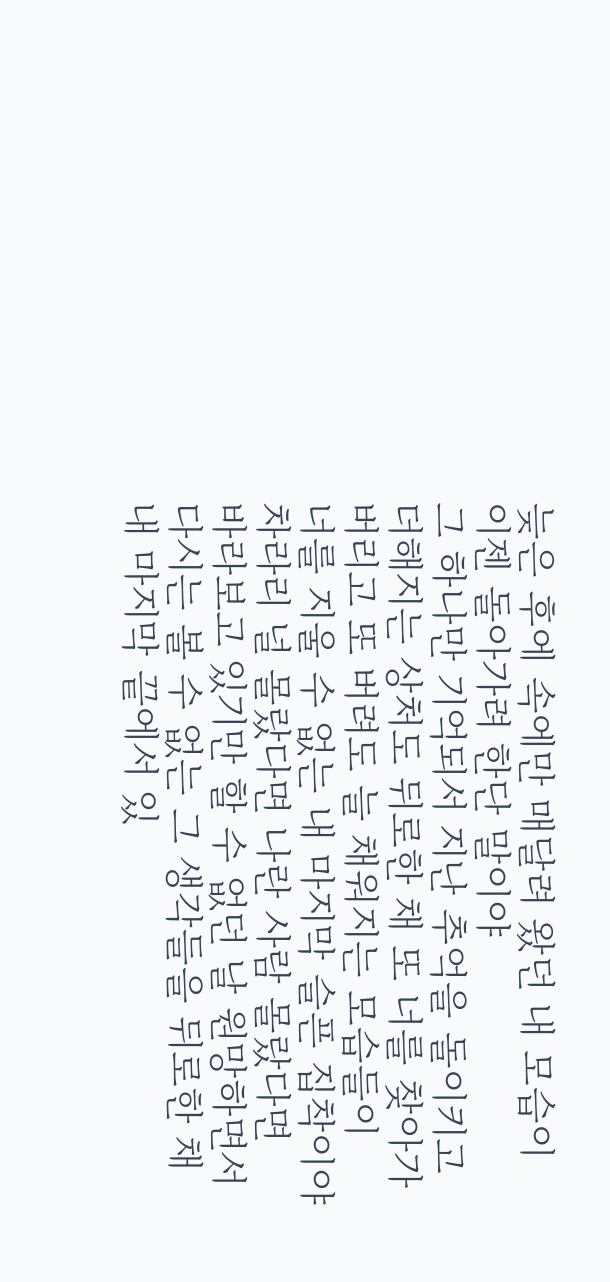늦은 후에 속에만 매달려 왔던 내 모습이
이젠 돌아가려 한단 말이야
그 하나만 기억되서 지난 추억을 돌이키고
더해지는 상처도 뒤로한 채 또 너를 찾아가
버리고 또 버려도 늘 채워지는 모습들이
너를 지울 수 없는 내 마지막 슬픈 집착이야
차라리 널 몰랐다면 나란 사람 몰랐다면
바라보고 있기만 할 수 없던 날 원망하면서
다시는 볼 수 없는 그 생각들을 뒤로한 채
내 마지막 끝에서 있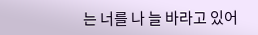는 너를 나 늘 바라고 있어